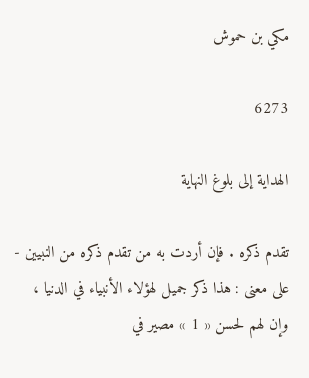مكي بن حموش

6273

الهداية إلى بلوغ النهاية

تقدم ذكره . فإن أردت به من تقدم ذكره من النبيين - على معنى : هذا ذكر جميل لهؤلاء الأنبياء في الدنيا ، وإن لهم لحسن « 1 » مصير في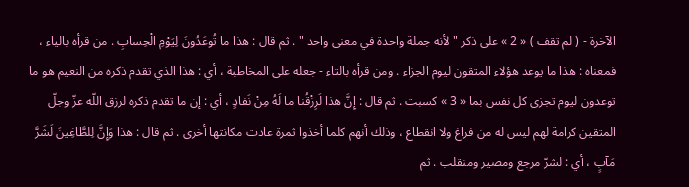الآخرة - ( لم تقف ) « 2 » على ذكر " لأنه جملة واحدة في معنى واحد " . ثم قال : هذا ما تُوعَدُونَ لِيَوْمِ الْحِسابِ . من قرأه بالياء ، فمعناه : هذا ما يوعد هؤلاء المتقون ليوم الجزاء . ومن قرأه بالتاء - جعله على المخاطبة ، أي : هذا الذي تقدم ذكره من النعيم هو ما توعدون ليوم تجزى كل نفس بما « 3 » كسبت . ثم قال : إِنَّ هذا لَرِزْقُنا ما لَهُ مِنْ نَفادٍ ، أي : إن ما تقدم ذكره لرزق اللّه عزّ وجلّ المتقين كرامة لهم ليس له من فراغ ولا انقطاع ، وذلك أنهم كلما أخذوا ثمرة عادت مكانتها أخرى . ثم قال : هذا وَإِنَّ لِلطَّاغِينَ لَشَرَّ مَآبٍ ، أي : لشرّ مرجع ومصير ومنقلب . ثم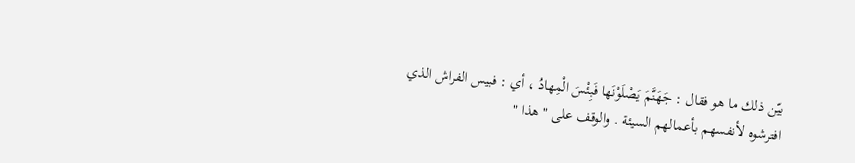بيّن ذلك ما هو فقال : جَهَنَّمَ يَصْلَوْنَها فَبِئْسَ الْمِهادُ ، أي : فبيس الفراش الذي افترشوه لأنفسهم بأعمالهم السيئة . والوقف على " هذا "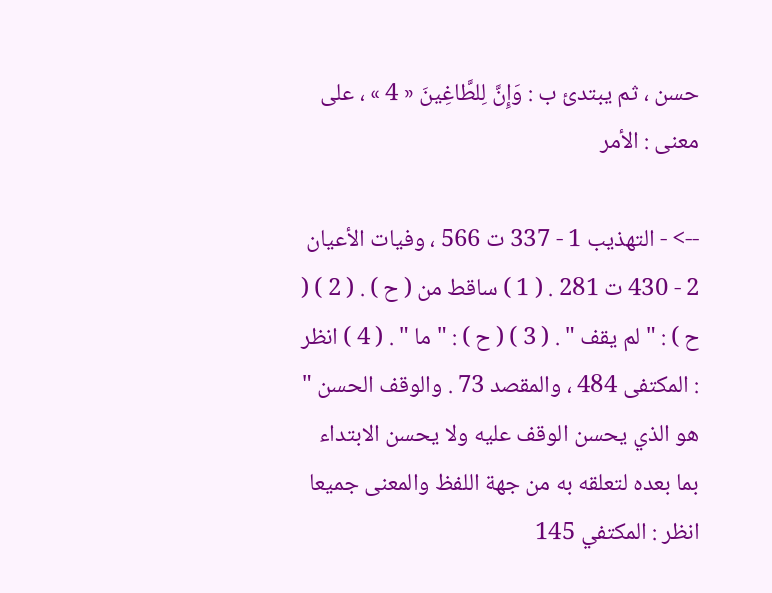حسن ، ثم يبتدئ ب : وَإِنَّ لِلطَّاغِينَ « 4 » ، على معنى : الأمر

--> - التهذيب 1 - 337 ت 566 ، وفيات الأعيان 2 - 430 ت 281 . ( 1 ) ساقط من ( ح ) . ( 2 ) ( ح ) : " لم يقف " . ( 3 ) ( ح ) : " ما " . ( 4 ) انظر : المكتفى 484 ، والمقصد 73 . والوقف الحسن " هو الذي يحسن الوقف عليه ولا يحسن الابتداء بما بعده لتعلقه به من جهة اللفظ والمعنى جميعا انظر : المكتفي 145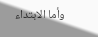وأما الابتداء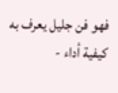فهو فن جليل يعرف به كيفية أداء -